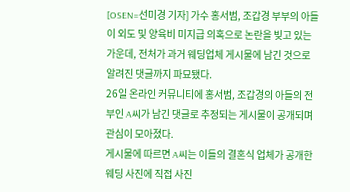[OSEN=선미경 기자] 가수 홍서범, 조갑경 부부의 아들이 외도 및 양육비 미지급 의혹으로 논란을 빚고 있는 가운데, 전처가 과거 웨딩업체 게시물에 남긴 것으로 알려진 댓글까지 파묘됐다.
26일 온라인 커뮤니티에 홍서범, 조갑경의 아들의 전 부인 A씨가 남긴 댓글로 추정되는 게시물이 공개되며 관심이 모아졌다.
게시물에 따르면 A씨는 이들의 결혼식 업체가 공개한 웨딩 사진에 직접 사진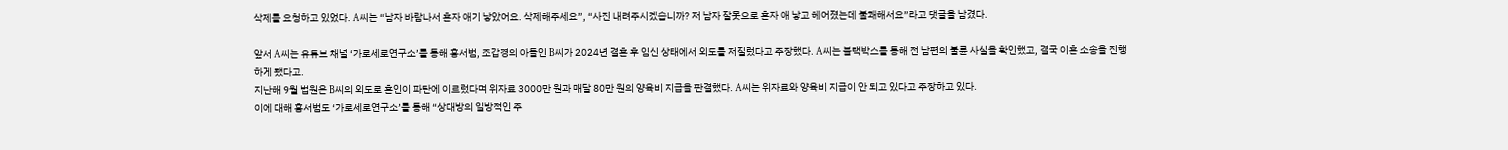삭제를 요청하고 있었다. A씨는 “남자 바람나서 혼자 애기 낳았어요. 삭제해주세요”, “사진 내려주시겠습니까? 저 남자 잘못으로 혼자 애 낳고 헤어졌는데 불쾌해서요”라고 댓글을 남겼다.

앞서 A씨는 유튜브 채널 ‘가로세로연구소’를 통해 홍서범, 조갑경의 아들인 B씨가 2024년 결혼 후 임신 상태에서 외도를 저질렀다고 주장했다. A씨는 블랙박스를 통해 전 남편의 불륜 사실을 확인했고, 결국 이혼 소송을 진행하게 됐다고.
지난해 9월 법원은 B씨의 외도로 혼인이 파탄에 이르렀다며 위자료 3000만 원과 매달 80만 원의 양육비 지급을 판결했다. A씨는 위자료와 양육비 지급이 안 되고 있다고 주장하고 있다.
이에 대해 홍서범도 ‘가로세로연구소’를 통해 “상대방의 일방적인 주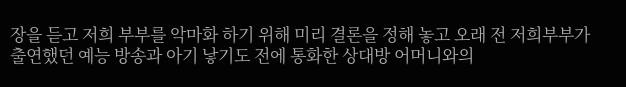장을 듣고 저희 부부를 악마화 하기 위해 미리 결론을 정해 놓고 오래 전 저희부부가 출연했던 예능 방송과 아기 낳기도 전에 통화한 상대방 어머니와의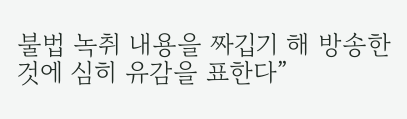불법 녹취 내용을 짜깁기 해 방송한 것에 심히 유감을 표한다”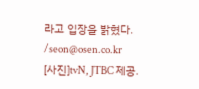라고 입장을 밝혔다. /seon@osen.co.kr
[사진]tvN, JTBC 제공.